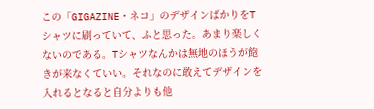この「GIGAZINE・ネコ」のデザインばかりをTシャツに刷っていて、ふと思った。あまり楽しくないのである。Tシャツなんかは無地のほうが飽きが来なくていい。それなのに敢えてデザインを入れるとなると自分よりも他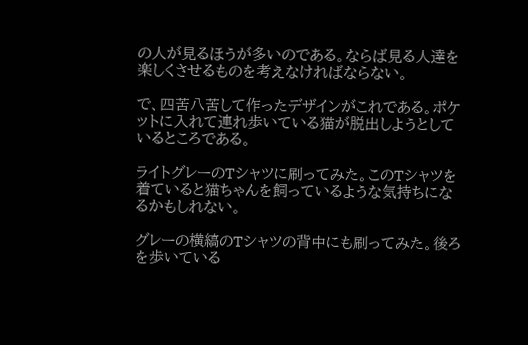の人が見るほうが多いのである。ならば見る人達を楽しくさせるものを考えなければならない。

で、四苦八苦して作ったデザインがこれである。ポケットに入れて連れ歩いている猫が脱出しようとしているところである。

ライトグレーのTシャツに刷ってみた。このTシャツを着ていると猫ちゃんを飼っているような気持ちになるかもしれない。

グレーの横縞のTシャツの背中にも刷ってみた。後ろを歩いている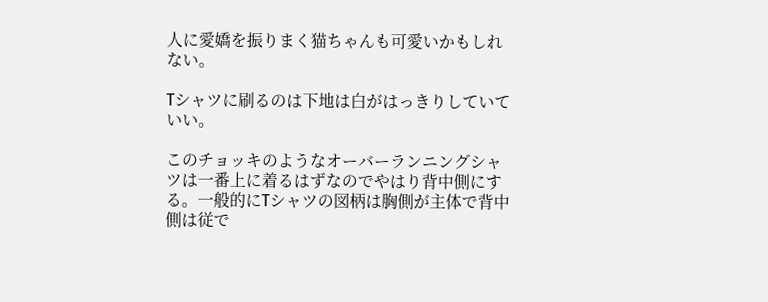人に愛嬌を振りまく猫ちゃんも可愛いかもしれない。

Tシャツに刷るのは下地は白がはっきりしていていい。

このチョッキのようなオーバーランニングシャツは一番上に着るはずなのでやはり背中側にする。一般的にTシャツの図柄は胸側が主体で背中側は従で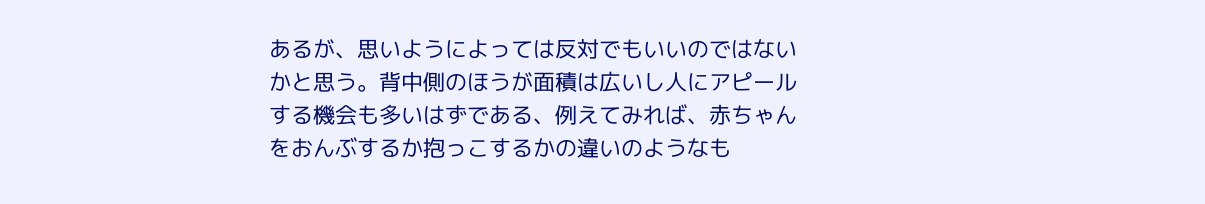あるが、思いようによっては反対でもいいのではないかと思う。背中側のほうが面積は広いし人にアピールする機会も多いはずである、例えてみれば、赤ちゃんをおんぶするか抱っこするかの違いのようなも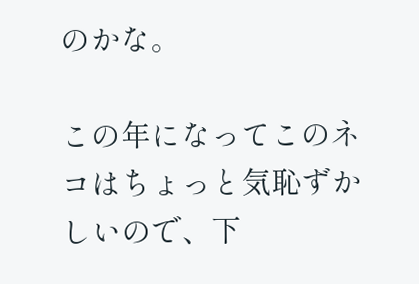のかな。

この年になってこのネコはちょっと気恥ずかしいので、下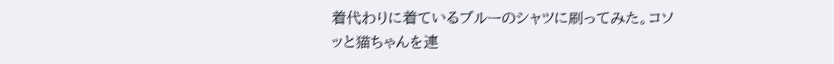着代わりに着ているブルーのシャツに刷ってみた。コソッと猫ちゃんを連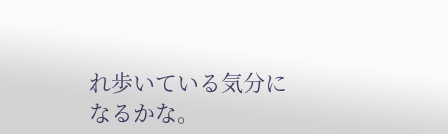れ歩いている気分になるかな。